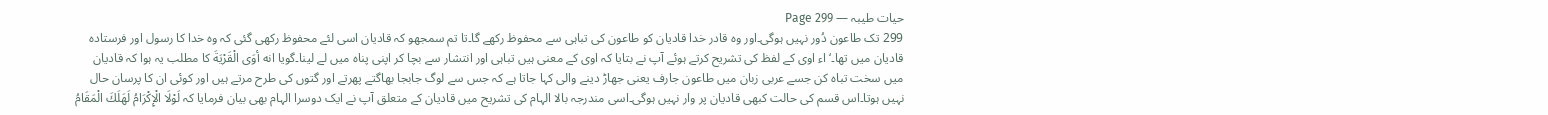حیات طیبہ — Page 299
299 تک طاعون دُور نہیں ہوگی۔اور وہ قادر خدا قادیان کو طاعون کی تباہی سے محفوظ رکھے گا۔تا تم سمجھو کہ قادیان اسی لئے محفوظ رکھی گئی کہ وہ خدا کا رسول اور فرستادہ قادیان میں تھا۔‘اء اوی کے لفظ کی تشریح کرتے ہوئے آپ نے بتایا کہ اوی کے معنی ہیں تباہی اور انتشار سے بچا کر اپنی پناہ میں لے لینا۔گویا انه أوَى الْقَرْيَةَ کا مطلب یہ ہوا کہ قادیان میں سخت تباہ کن جسے عربی زبان میں طاعون جارف یعنی جھاڑ دینے والی کہا جاتا ہے کہ جس سے لوگ جابجا بھاگتے پھرتے اور گتوں کی طرح مرتے ہیں اور کوئی ان کا پرسان حال نہیں ہوتا۔اس قسم کی حالت کبھی قادیان پر وار نہیں ہوگی۔اسی مندرجہ بالا الہام کی تشریح میں قادیان کے متعلق آپ نے ایک دوسرا الہام بھی بیان فرمایا کہ لَوْلَا الْإِكْرَامُ لَهَلَكَ الْمَقَامُ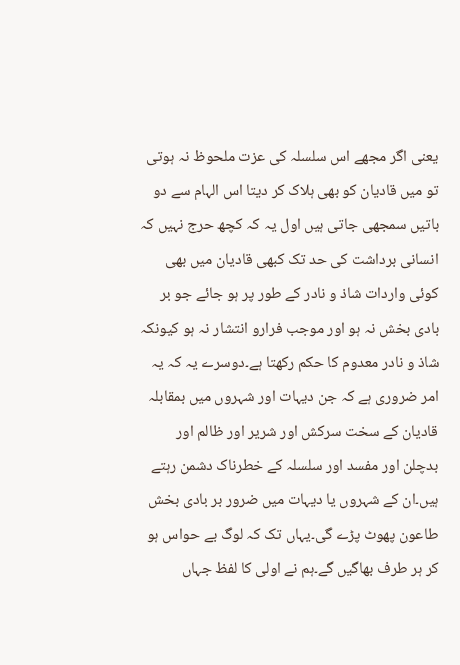یعنی اگر مجھے اس سلسلہ کی عزت ملحوظ نہ ہوتی تو میں قادیان کو بھی ہلاک کر دیتا اس الہام سے دو باتیں سمجھی جاتی ہیں اول یہ کہ کچھ حرج نہیں کہ انسانی برداشت کی حد تک کبھی قادیان میں بھی کوئی واردات شاذ و نادر کے طور پر ہو جائے جو بر بادی بخش نہ ہو اور موجب فرارو انتشار نہ ہو کیونکہ شاذ و نادر معدوم کا حکم رکھتا ہے۔دوسرے یہ کہ یہ امر ضروری ہے کہ جن دیہات اور شہروں میں بمقابلہ قادیان کے سخت سرکش اور شریر اور ظالم اور بدچلن اور مفسد اور سلسلہ کے خطرناک دشمن رہتے ہیں۔ان کے شہروں یا دیہات میں ضرور بر بادی بخش طاعون پھوٹ پڑے گی۔یہاں تک کہ لوگ بے حواس ہو کر ہر طرف بھاگیں گے۔ہم نے اولی کا لفظ جہاں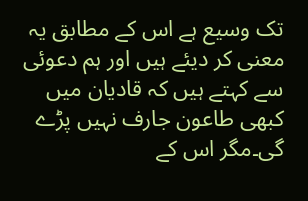تک وسیع ہے اس کے مطابق یہ معنی کر دیئے ہیں اور ہم دعوئی سے کہتے ہیں کہ قادیان میں کبھی طاعون جارف نہیں پڑے گی۔مگر اس کے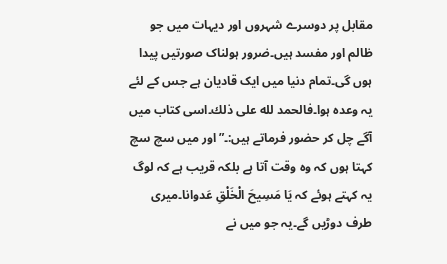مقابل پر دوسرے شہروں اور دیہات میں جو ظالم اور مفسد ہیں۔ضرور ہولناک صورتیں پیدا ہوں گی۔تمام دنیا میں ایک قادیان ہے جس کے لئے یہ وعدہ ہوا۔فالحمد لله على ذلك۔اسی کتاب میں آگے چل کر حضور فرماتے ہیں:۔”اور میں سچ سچ کہتا ہوں کہ وہ وقت آتا ہے بلکہ قریب ہے کہ لوگ یہ کہتے ہوئے کہ يَا مَسِيحَ الْخَلْقِ عَدوانا۔میری طرف دوڑیں گے۔یہ جو میں نے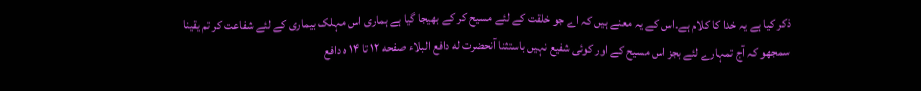ذکر کیا ہے یہ خدا کا کلام ہے۔اس کے یہ معنے ہیں کہ اے جو خلقت کے لئے مسیح کر کے بھیجا گیا ہے ہماری اس مہلک بیماری کے لئے شفاعت کر تم یقینا سمجھو کہ آج تمہارے لئے بجز اس مسیح کے اور کوئی شفیع نہیں باستثنا آنحضرت له دافع البلاء صفحه ۱۲ تا ۱۴ ه دافع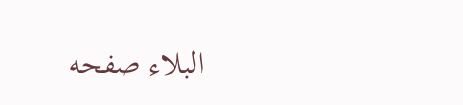البلاء صفحه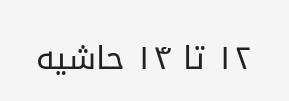۱۲ تا ۱۴ حاشیه